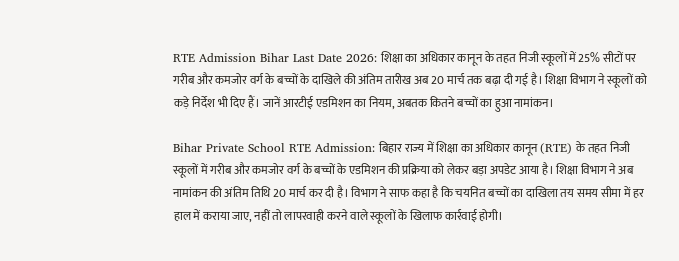RTE Admission Bihar Last Date 2026: शिक्षा का अधिकार कानून के तहत निजी स्कूलों में 25% सीटों पर गरीब और कमजोर वर्ग के बच्चों के दाखिले की अंतिम तारीख अब 20 मार्च तक बढ़ा दी गई है। शिक्षा विभाग ने स्कूलों को कड़े निर्देश भी दिए हैं। जानें आरटीई एडमिशन का नियम, अबतक कितने बच्चों का हुआ नामांकन।

Bihar Private School RTE Admission: बिहार राज्य में शिक्षा का अधिकार कानून (RTE) के तहत निजी स्कूलों में गरीब और कमजोर वर्ग के बच्चों के एडमिशन की प्रक्रिया को लेकर बड़ा अपडेट आया है। शिक्षा विभाग ने अब नामांकन की अंतिम तिथि 20 मार्च कर दी है। विभाग ने साफ कहा है कि चयनित बच्चों का दाखिला तय समय सीमा में हर हाल में कराया जाए, नहीं तो लापरवाही करने वाले स्कूलों के खिलाफ कार्रवाई होगी।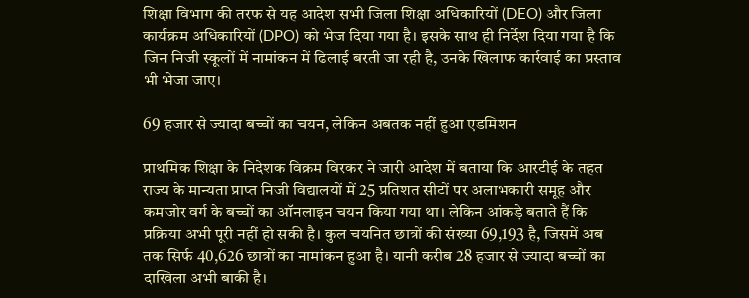शिक्षा विभाग की तरफ से यह आदेश सभी जिला शिक्षा अधिकारियों (DEO) और जिला कार्यक्रम अधिकारियों (DPO) को भेज दिया गया है। इसके साथ ही निर्देश दिया गया है कि जिन निजी स्कूलों में नामांकन में ढिलाई बरती जा रही है, उनके खिलाफ कार्रवाई का प्रस्ताव भी भेजा जाए।

69 हजार से ज्यादा बच्चों का चयन, लेकिन अबतक नहीं हुआ एडमिशन

प्राथमिक शिक्षा के निदेशक विक्रम विरकर ने जारी आदेश में बताया कि आरटीई के तहत राज्य के मान्यता प्राप्त निजी विद्यालयों में 25 प्रतिशत सीटों पर अलाभकारी समूह और कमजोर वर्ग के बच्चों का ऑनलाइन चयन किया गया था। लेकिन आंकड़े बताते हैं कि प्रक्रिया अभी पूरी नहीं हो सकी है। कुल चयनित छात्रों की संख्या 69,193 है, जिसमें अब तक सिर्फ 40,626 छात्रों का नामांकन हुआ है। यानी करीब 28 हजार से ज्यादा बच्चों का दाखिला अभी बाकी है।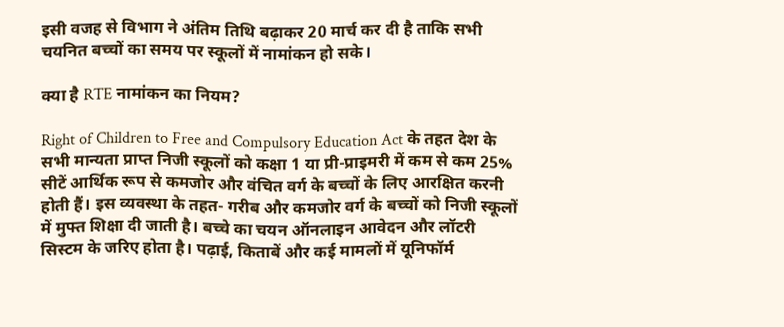इसी वजह से विभाग ने अंतिम तिथि बढ़ाकर 20 मार्च कर दी है ताकि सभी चयनित बच्चों का समय पर स्कूलों में नामांकन हो सके।

क्या है RTE नामांकन का नियम?

Right of Children to Free and Compulsory Education Act के तहत देश के सभी मान्यता प्राप्त निजी स्कूलों को कक्षा 1 या प्री-प्राइमरी में कम से कम 25% सीटें आर्थिक रूप से कमजोर और वंचित वर्ग के बच्चों के लिए आरक्षित करनी होती हैं। इस व्यवस्था के तहत- गरीब और कमजोर वर्ग के बच्चों को निजी स्कूलों में मुफ्त शिक्षा दी जाती है। बच्चे का चयन ऑनलाइन आवेदन और लॉटरी सिस्टम के जरिए होता है। पढ़ाई, किताबें और कई मामलों में यूनिफॉर्म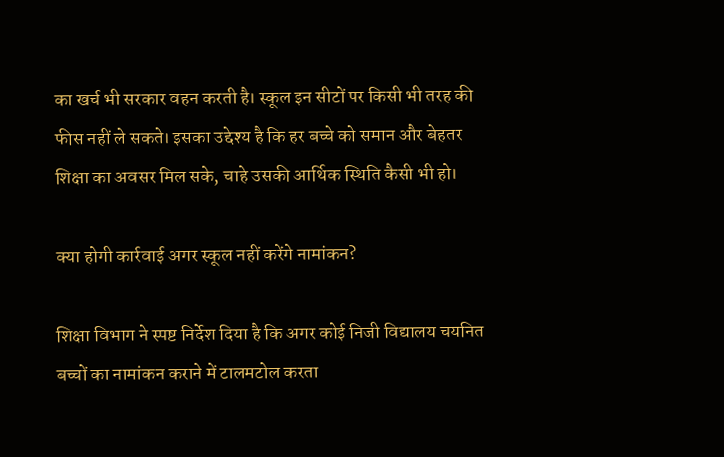का खर्च भी सरकार वहन करती है। स्कूल इन सीटों पर किसी भी तरह की फीस नहीं ले सकते। इसका उद्देश्य है कि हर बच्चे को समान और बेहतर शिक्षा का अवसर मिल सके, चाहे उसकी आर्थिक स्थिति कैसी भी हो।

क्या होगी कार्रवाई अगर स्कूल नहीं करेंगे नामांकन?

शिक्षा विभाग ने स्पष्ट निर्देश दिया है कि अगर कोई निजी विद्यालय चयनित बच्चों का नामांकन कराने में टालमटोल करता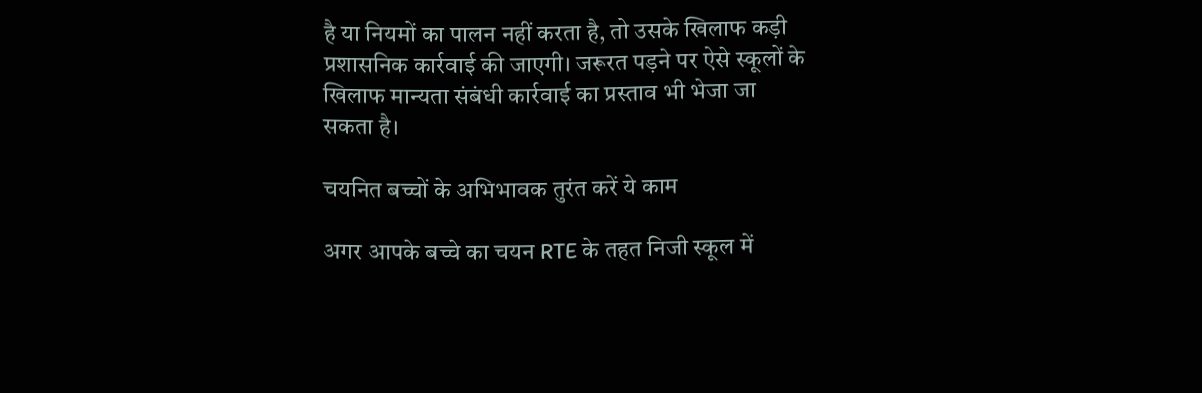है या नियमों का पालन नहीं करता है, तो उसके खिलाफ कड़ी प्रशासनिक कार्रवाई की जाएगी। जरूरत पड़ने पर ऐसे स्कूलों के खिलाफ मान्यता संबंधी कार्रवाई का प्रस्ताव भी भेजा जा सकता है।

चयनित बच्चों के अभिभावक तुरंत करें ये काम

अगर आपके बच्चे का चयन RTE के तहत निजी स्कूल में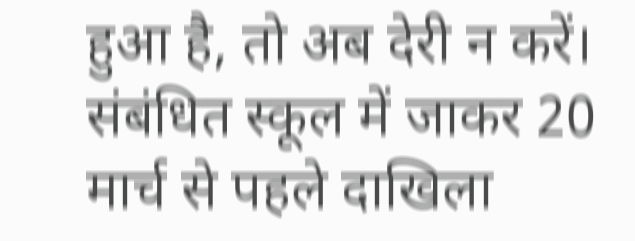हुआ है, तो अब देरी न करें। संबंधित स्कूल में जाकर 20 मार्च से पहले दाखिला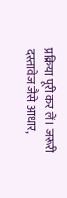प्रक्रिया पूरी कर लें। जरूरी दस्तावेज जैसे आधार,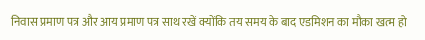निवास प्रमाण पत्र और आय प्रमाण पत्र साथ रखें क्योंकि तय समय के बाद एडमिशन का मौका खत्म हो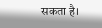सकता है।